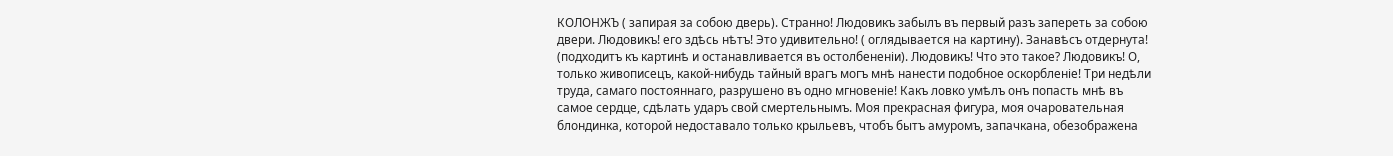КОЛОНЖЪ ( запирая за собою дверь). Странно! Людовикъ забылъ въ первый разъ запереть за собою двери. Людовикъ! его здѣсь нѣтъ! Это удивительно! ( оглядывается на картину). Занавѣсъ отдернута! (подходитъ къ картинѣ и останавливается въ остолбененіи). Людовикъ! Что это такое? Людовикъ! О, только живописецъ, какой-нибудь тайный врагъ могъ мнѣ нанести подобное оскорбленіе! Три недѣли труда, самаго постояннаго, разрушено въ одно мгновеніе! Какъ ловко умѣлъ онъ попасть мнѣ въ самое сердце, сдѣлать ударъ свой смертельнымъ. Моя прекрасная фигура, моя очаровательная блондинка, которой недоставало только крыльевъ, чтобъ бытъ амуромъ, запачкана, обезображена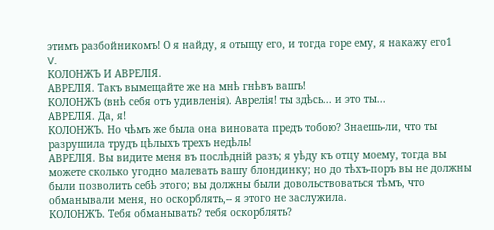этимъ разбойникомъ! О я найду, я отыщу его, и тогда горе ему, я накажу его1
V.
КОЛОНЖЪ И АВРЕЛІЯ.
АВРЕЛІЯ. Такъ вымещайте же на мнѣ гнѣвъ вашъ!
КОЛОНЖЪ (внѣ себя отъ удивленія). Аврелія! ты здѣсь... и это ты...
АВРЕЛІЯ. Да, я!
КОЛОНЖЪ. Но чѣмъ же была она виновата предъ тобою? Знаешь-ли, что ты разрушила трудъ цѣлыхъ трехъ недѣль!
АВРЕЛІЯ. Вы видите меня въ послѣдній разъ; я уѣду къ отцу моему, тогда вы можете сколько угодно малевать вашу блондинку; но до тѣхъ-поръ вы не должны были позволить себѣ этого; вы должны были довольствоваться тѣмъ, что обманывали меня, но оскорблять,-- я этого не заслужила.
КОЛОНЖЪ. Тебя обманывать? тебя оскорблять?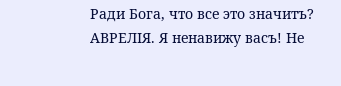Ради Бога, что все это значитъ?
АВРЕЛІЯ. Я ненавижу васъ! Не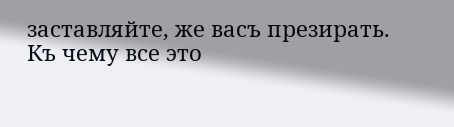заставляйте, же васъ презирать. Къ чему все это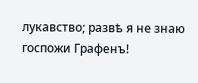лукавство; развѣ я не знаю госпожи Графенъ!